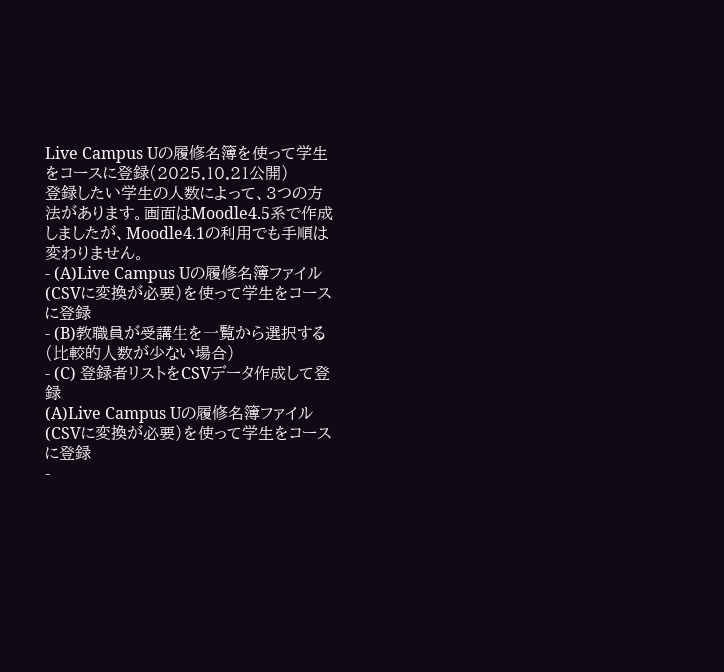Live Campus Uの履修名簿を使って学生をコースに登録(2025.10.21公開)
登録したい学生の人数によって、3つの方法があります。画面はMoodle4.5系で作成しましたが、Moodle4.1の利用でも手順は変わりません。
- (A)Live Campus Uの履修名簿ファイル(CSVに変換が必要)を使って学生をコースに登録
- (B)教職員が受講⽣を⼀覧から選択する(⽐較的⼈数が少ない場合)
- (C) 登録者リストをCSVデータ作成して登録
(A)Live Campus Uの履修名簿ファイル(CSVに変換が必要)を使って学生をコースに登録
-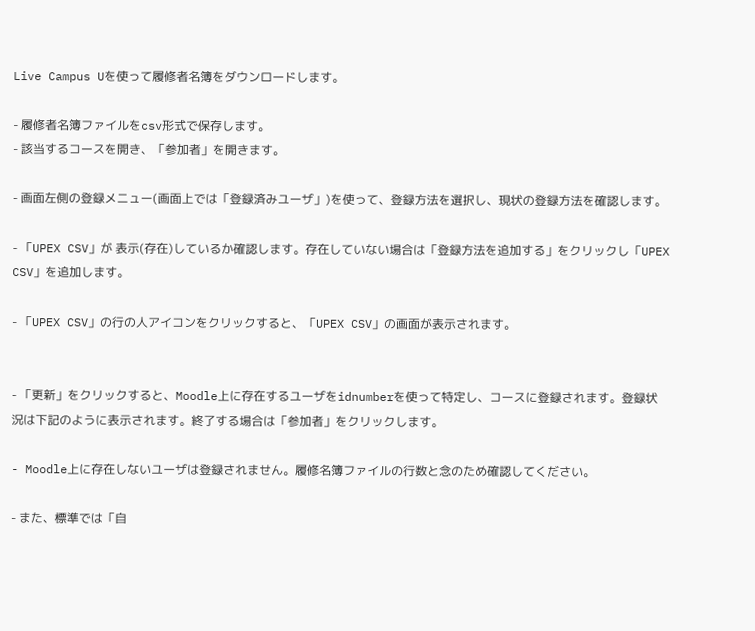Live Campus Uを使って履修者名簿をダウンロードします。

- 履修者名簿ファイルをcsv形式で保存します。
- 該当するコースを開き、「参加者」を開きます。

- 画面左側の登録メニュー(画面上では「登録済みユーザ」)を使って、登録方法を選択し、現状の登録方法を確認します。

- 「UPEX CSV」が 表⽰(存在)しているか確認します。存在していない場合は「登録⽅法を追加する」をクリックし「UPEX CSV」を追加します。

- 「UPEX CSV」の行の人アイコンをクリックすると、「UPEX CSV」の画面が表示されます。


- 「更新」をクリックすると、Moodle上に存在するユーザをidnumberを使って特定し、コースに登録されます。登録状況は下記のように表示されます。終了する場合は「参加者」をクリックします。

- Moodle上に存在しないユーザは登録されません。履修名簿ファイルの行数と念のため確認してください。

- また、標準では「自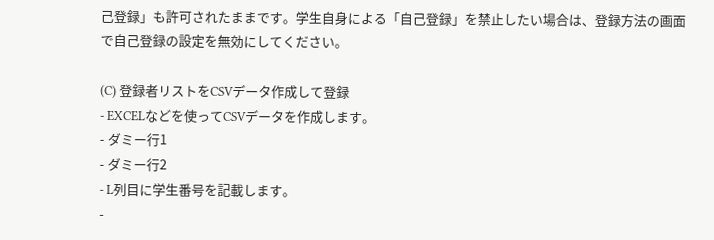己登録」も許可されたままです。学生自身による「自己登録」を禁止したい場合は、登録方法の画面で自己登録の設定を無効にしてください。

(C) 登録者リストをCSVデータ作成して登録
- EXCELなどを使ってCSVデータを作成します。
- ダミー行1
- ダミー行2
- L列目に学生番号を記載します。
-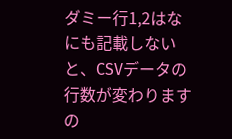ダミー行1,2はなにも記載しないと、CSVデータの行数が変わりますの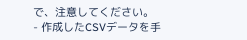で、注意してください。
- 作成したCSVデータを手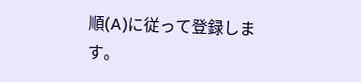順(A)に従って登録します。